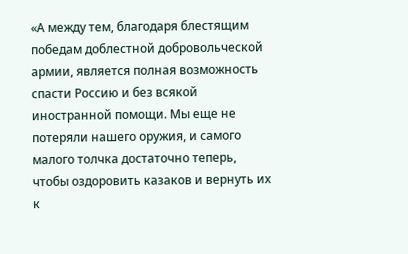«А между тем, благодаря блестящим победам доблестной добровольческой армии, является полная возможность спасти Россию и без всякой иностранной помощи. Мы еще не потеряли нашего оружия, и самого малого толчка достаточно теперь, чтобы оздоровить казаков и вернуть их к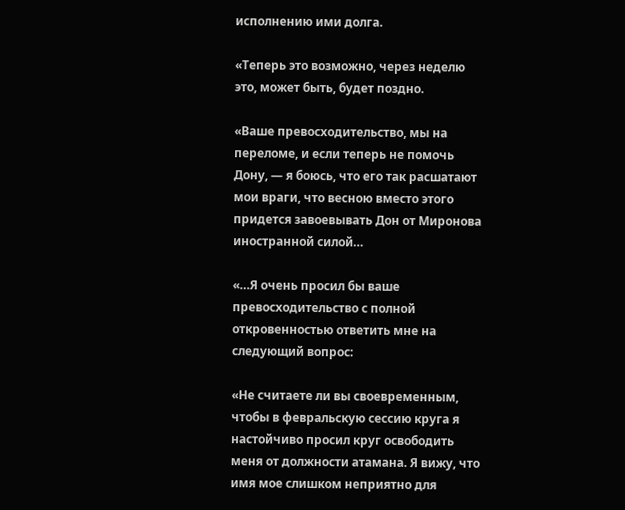исполнению ими долга.

«Теперь это возможно, через неделю это, может быть, будет поздно.

«Ваше превосходительство, мы на переломе, и если теперь не помочь Дону, — я боюсь, что его так расшатают мои враги, что весною вместо этого придется завоевывать Дон от Миронова иностранной силой…

«…Я очень просил бы ваше превосходительство с полной откровенностью ответить мне на следующий вопрос:

«Не считаете ли вы своевременным, чтобы в февральскую сессию круга я настойчиво просил круг освободить меня от должности атамана. Я вижу, что имя мое слишком неприятно для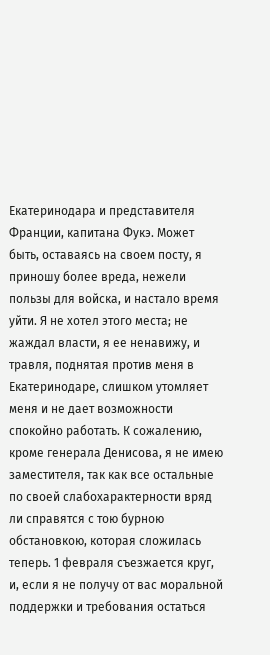Екатеринодара и представителя Франции, капитана Фукэ. Может быть, оставаясь на своем посту, я приношу более вреда, нежели пользы для войска, и настало время уйти. Я не хотел этого места; не жаждал власти, я ее ненавижу, и травля, поднятая против меня в Екатеринодаре, слишком утомляет меня и не дает возможности спокойно работать. К сожалению, кроме генерала Денисова, я не имею заместителя, так как все остальные по своей слабохарактерности вряд ли справятся с тою бурною обстановкою, которая сложилась теперь. 1 февраля съезжается круг, и, если я не получу от вас моральной поддержки и требования остаться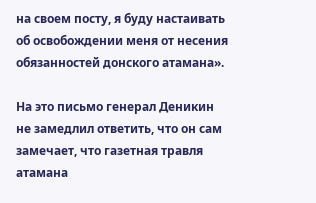на своем посту, я буду настаивать об освобождении меня от несения обязанностей донского атамана».

На это письмо генерал Деникин не замедлил ответить, что он сам замечает, что газетная травля атамана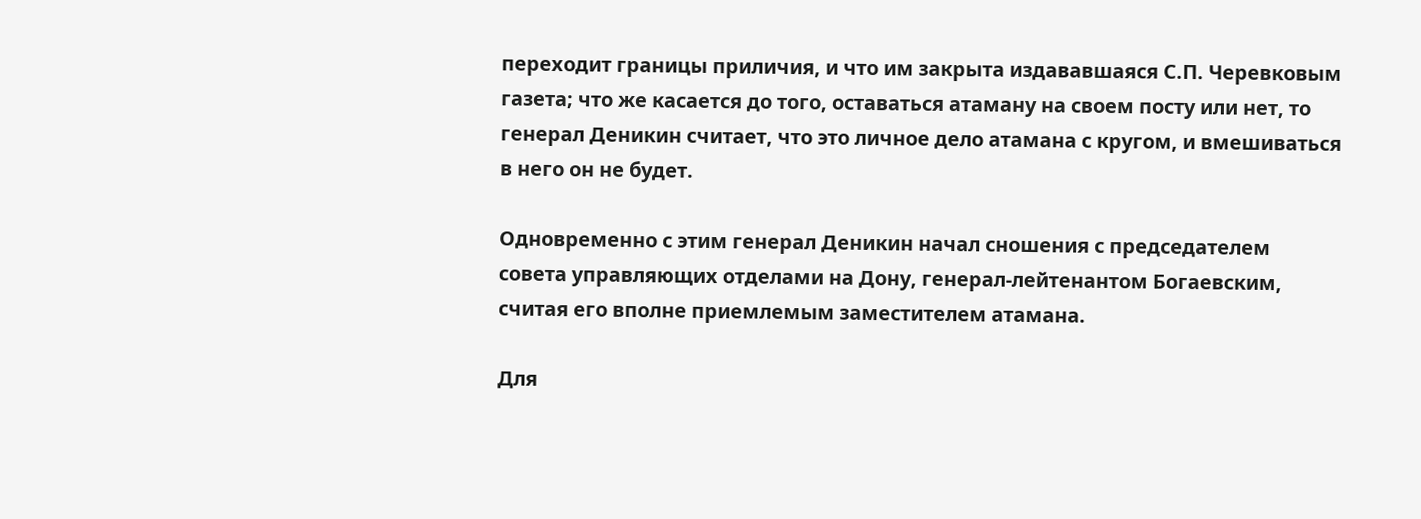переходит границы приличия, и что им закрыта издававшаяся С.П. Черевковым газета; что же касается до того, оставаться атаману на своем посту или нет, то генерал Деникин считает, что это личное дело атамана с кругом, и вмешиваться в него он не будет.

Одновременно с этим генерал Деникин начал сношения с председателем совета управляющих отделами на Дону, генерал-лейтенантом Богаевским, считая его вполне приемлемым заместителем атамана.

Для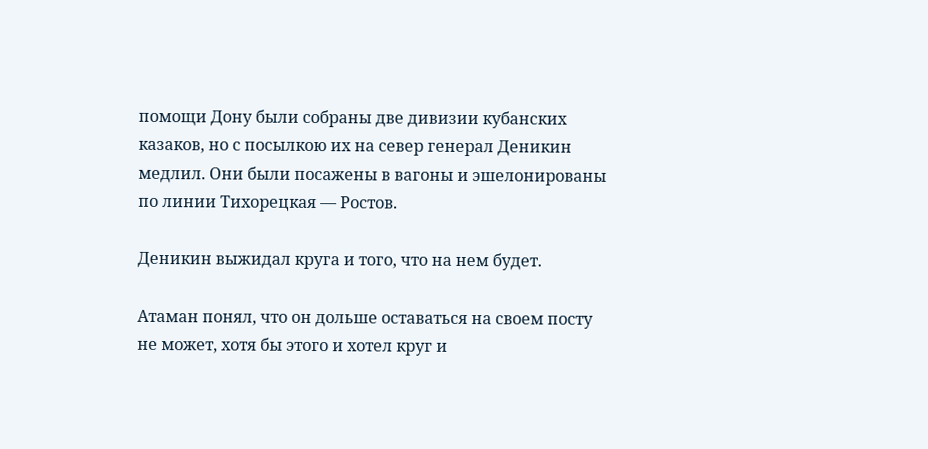помощи Дону были собраны две дивизии кубанских казаков, но с посылкою их на север генерал Деникин медлил. Они были посажены в вагоны и эшелонированы по линии Тихорецкая — Ростов.

Деникин выжидал круга и того, что на нем будет.

Атаман понял, что он дольше оставаться на своем посту не может, хотя бы этого и хотел круг и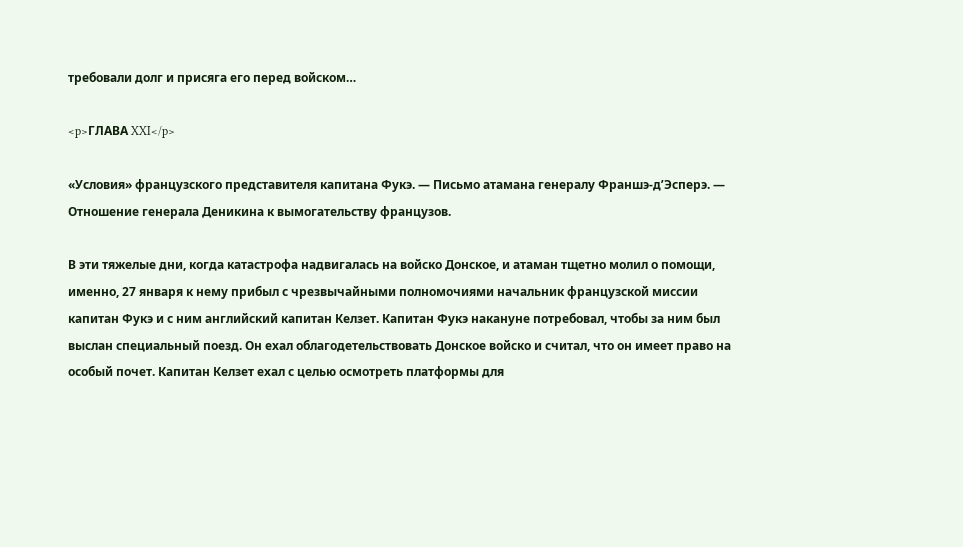требовали долг и присяга его перед войском…

<p>ГЛАВА XXI</p>

«Условия» французского представителя капитана Фукэ. — Письмо атамана генералу Франшэ-д’Эсперэ. — Отношение генерала Деникина к вымогательству французов.

В эти тяжелые дни, когда катастрофа надвигалась на войско Донское, и атаман тщетно молил о помощи, именно, 27 января к нему прибыл с чрезвычайными полномочиями начальник французской миссии капитан Фукэ и с ним английский капитан Келзет. Капитан Фукэ накануне потребовал, чтобы за ним был выслан специальный поезд. Он ехал облагодетельствовать Донское войско и считал, что он имеет право на особый почет. Капитан Келзет ехал с целью осмотреть платформы для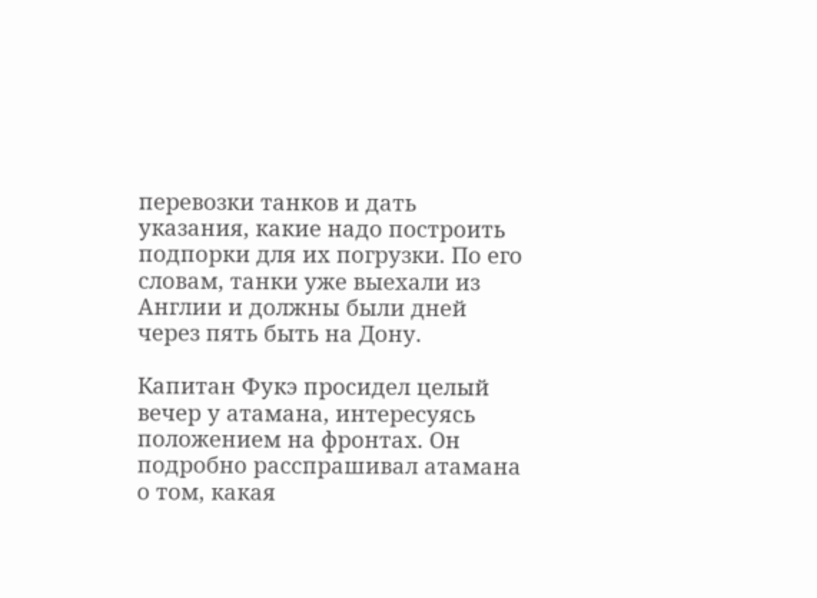перевозки танков и дать указания, какие надо построить подпорки для их погрузки. По его словам, танки уже выехали из Англии и должны были дней через пять быть на Дону.

Капитан Фукэ просидел целый вечер у атамана, интересуясь положением на фронтах. Он подробно расспрашивал атамана о том, какая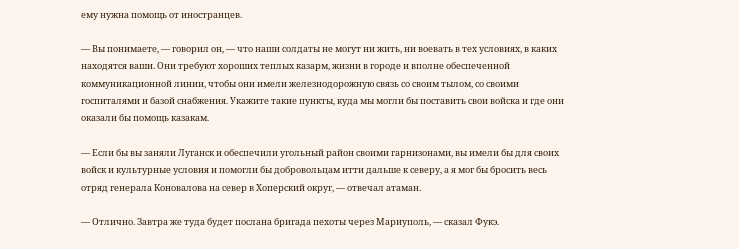ему нужна помощь от иностранцев.

— Вы понимаете, — говорил он, — что наши солдаты не могут ни жить, ни воевать в тех условиях, в каких находятся ваши. Они требуют хороших теплых казарм, жизни в городе и вполне обеспеченной коммуникационной линии, чтобы они имели железнодорожную связь со своим тылом, со своими госпиталями и базой снабжения. Укажите такие пункты, куда мы могли бы поставить свои войска и где они оказали бы помощь казакам.

— Если бы вы заняли Луганск и обеспечили угольный район своими гарнизонами, вы имели бы для своих войск и культурные условия и помогли бы добровольцам итти дальше к северу, а я мог бы бросить весь отряд генерала Коновалова на север в Хоперский округ, — отвечал атаман.

— Отлично. Завтра же туда будет послана бригада пехоты через Мариуполь, — сказал Фукэ.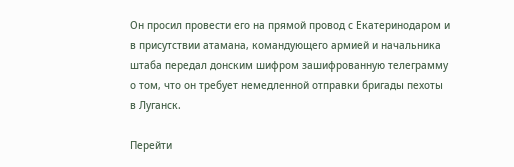Он просил провести его на прямой провод с Екатеринодаром и в присутствии атамана, командующего армией и начальника штаба передал донским шифром зашифрованную телеграмму о том, что он требует немедленной отправки бригады пехоты в Луганск.

Перейти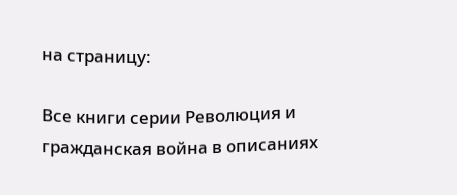на страницу:

Все книги серии Революция и гражданская война в описаниях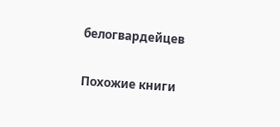белогвардейцев

Похожие книги